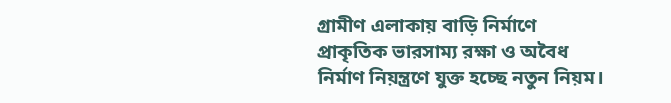গ্রামীণ এলাকায় বাড়ি নির্মাণে প্রাকৃতিক ভারসাম্য রক্ষা ও অবৈধ নির্মাণ নিয়ন্ত্রণে যুক্ত হচ্ছে নতুন নিয়ম।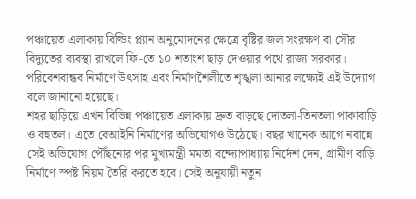পঞ্চায়েত এলাকায় বিল্ডিং প্ল্যান অনুমোদনের ক্ষেত্রে বৃষ্টির জল সংরক্ষণ বা সৌর বিদ্যুতের ব্যবস্থা রাখলে ফি-তে ১০ শতাংশ ছাড় দেওয়ার পথে রাজ্য সরকার। পরিবেশবান্ধব নির্মাণে উৎসাহ এবং নির্মাণশৈলীতে শৃঙ্খলা আনার লক্ষ্যেই এই উদ্যোগ বলে জানানো হয়েছে।
শহর ছাড়িয়ে এখন বিভিন্ন পঞ্চায়েত এলাকায় দ্রুত বাড়ছে দোতলা-তিনতলা পাকাবাড়ি ও বহুতল। এতে বেআইনি নির্মাণের অভিযোগও উঠেছে। বছর খানেক আগে নবান্নে সেই অভিযোগ পৌঁছনোর পর মুখ্যমন্ত্রী মমতা বন্দ্যোপাধ্যায় নির্দেশ দেন, গ্রামীণ বাড়ি নির্মাণে স্পষ্ট নিয়ম তৈরি করতে হবে। সেই অনুযায়ী নতুন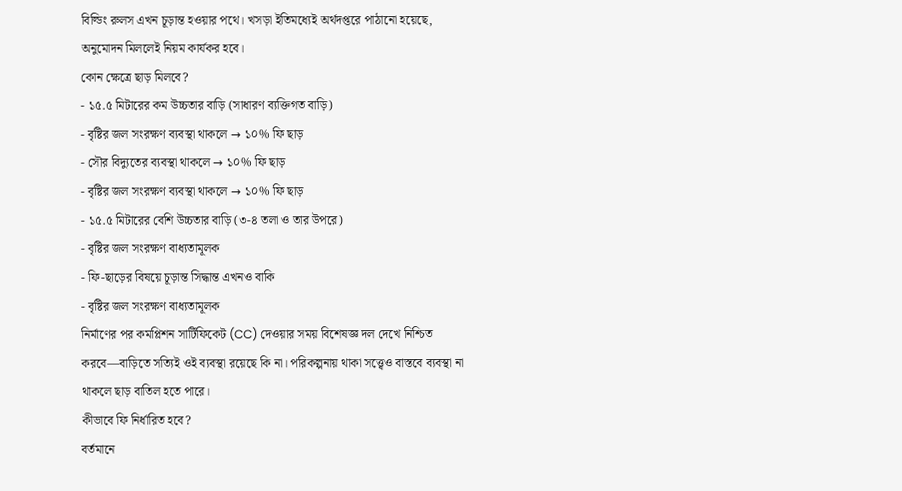বিল্ডিং রুলস এখন চূড়ান্ত হওয়ার পথে। খসড়া ইতিমধ্যেই অর্থদপ্তরে পাঠানো হয়েছে, অনুমোদন মিললেই নিয়ম কার্যকর হবে।
কোন ক্ষেত্রে ছাড় মিলবে?
- ১৫.৫ মিটারের কম উচ্চতার বাড়ি (সাধারণ ব্যক্তিগত বাড়ি)
- বৃষ্টির জল সংরক্ষণ ব্যবস্থা থাকলে → ১০% ফি ছাড়
- সৌর বিদ্যুতের ব্যবস্থা থাকলে → ১০% ফি ছাড়
- বৃষ্টির জল সংরক্ষণ ব্যবস্থা থাকলে → ১০% ফি ছাড়
- ১৫.৫ মিটারের বেশি উচ্চতার বাড়ি (৩-৪ তলা ও তার উপরে)
- বৃষ্টির জল সংরক্ষণ বাধ্যতামূলক
- ফি-ছাড়ের বিষয়ে চূড়ান্ত সিদ্ধান্ত এখনও বাকি
- বৃষ্টির জল সংরক্ষণ বাধ্যতামূলক
নির্মাণের পর কমপ্লিশন সার্টিফিকেট (CC) দেওয়ার সময় বিশেষজ্ঞ দল দেখে নিশ্চিত করবে—বাড়িতে সত্যিই ওই ব্যবস্থা রয়েছে কি না। পরিকল্পনায় থাকা সত্ত্বেও বাস্তবে ব্যবস্থা না থাকলে ছাড় বাতিল হতে পারে।
কীভাবে ফি নির্ধারিত হবে?
বর্তমানে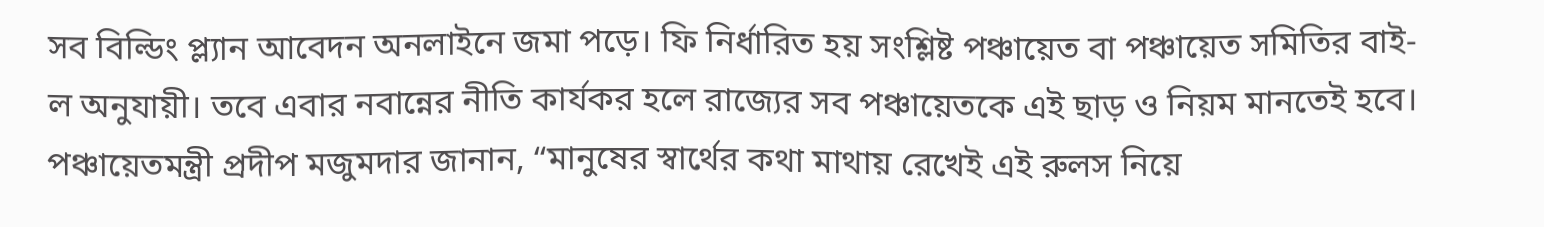সব বিল্ডিং প্ল্যান আবেদন অনলাইনে জমা পড়ে। ফি নির্ধারিত হয় সংশ্লিষ্ট পঞ্চায়েত বা পঞ্চায়েত সমিতির বাই-ল অনুযায়ী। তবে এবার নবান্নের নীতি কার্যকর হলে রাজ্যের সব পঞ্চায়েতকে এই ছাড় ও নিয়ম মানতেই হবে।
পঞ্চায়েতমন্ত্রী প্রদীপ মজুমদার জানান, “মানুষের স্বার্থের কথা মাথায় রেখেই এই রুলস নিয়ে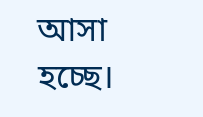আসা হচ্ছে।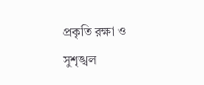প্রকৃতি রক্ষা ও সুশৃঙ্খল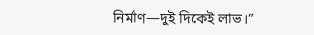নির্মাণ—দুই দিকেই লাভ।”